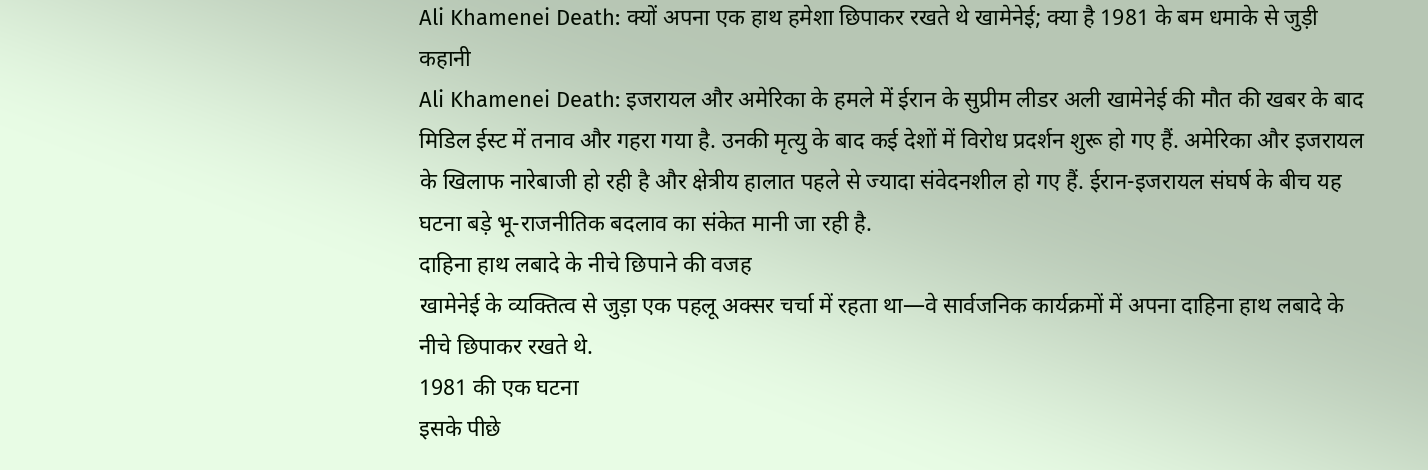Ali Khamenei Death: क्यों अपना एक हाथ हमेशा छिपाकर रखते थे खामेनेई; क्या है 1981 के बम धमाके से जुड़ी कहानी
Ali Khamenei Death: इजरायल और अमेरिका के हमले में ईरान के सुप्रीम लीडर अली खामेनेई की मौत की खबर के बाद मिडिल ईस्ट में तनाव और गहरा गया है. उनकी मृत्यु के बाद कई देशों में विरोध प्रदर्शन शुरू हो गए हैं. अमेरिका और इजरायल के खिलाफ नारेबाजी हो रही है और क्षेत्रीय हालात पहले से ज्यादा संवेदनशील हो गए हैं. ईरान-इजरायल संघर्ष के बीच यह घटना बड़े भू-राजनीतिक बदलाव का संकेत मानी जा रही है.
दाहिना हाथ लबादे के नीचे छिपाने की वजह
खामेनेई के व्यक्तित्व से जुड़ा एक पहलू अक्सर चर्चा में रहता था—वे सार्वजनिक कार्यक्रमों में अपना दाहिना हाथ लबादे के नीचे छिपाकर रखते थे.
1981 की एक घटना
इसके पीछे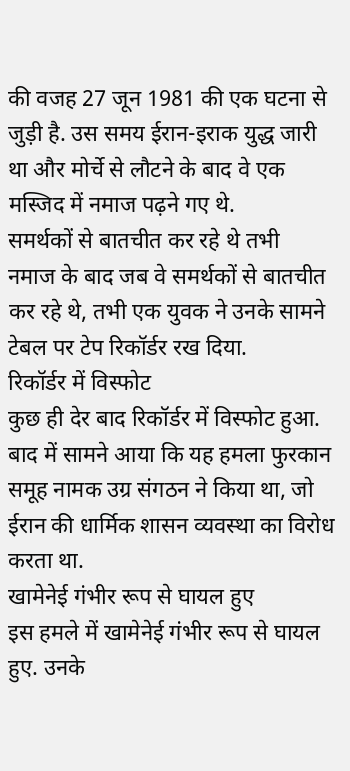की वजह 27 जून 1981 की एक घटना से जुड़ी है. उस समय ईरान-इराक युद्ध जारी था और मोर्चे से लौटने के बाद वे एक मस्जिद में नमाज पढ़ने गए थे.
समर्थकों से बातचीत कर रहे थे तभी
नमाज के बाद जब वे समर्थकों से बातचीत कर रहे थे, तभी एक युवक ने उनके सामने टेबल पर टेप रिकॉर्डर रख दिया.
रिकॉर्डर में विस्फोट
कुछ ही देर बाद रिकॉर्डर में विस्फोट हुआ. बाद में सामने आया कि यह हमला फुरकान समूह नामक उग्र संगठन ने किया था, जो ईरान की धार्मिक शासन व्यवस्था का विरोध करता था.
खामेनेई गंभीर रूप से घायल हुए
इस हमले में खामेनेई गंभीर रूप से घायल हुए. उनके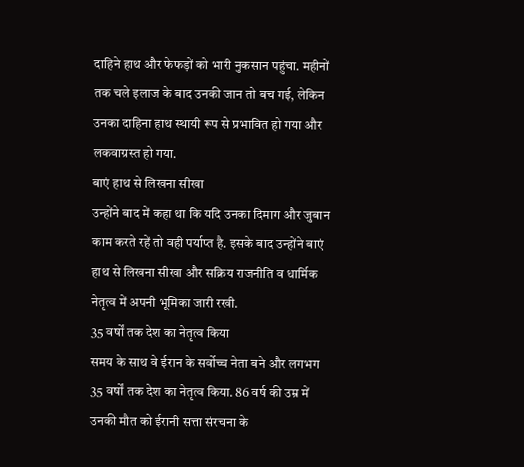दाहिने हाथ और फेफड़ों को भारी नुकसान पहुंचा. महीनों तक चले इलाज के बाद उनकी जान तो बच गई, लेकिन उनका दाहिना हाथ स्थायी रूप से प्रभावित हो गया और लकवाग्रस्त हो गया.
बाएं हाथ से लिखना सीखा
उन्होंने बाद में कहा था कि यदि उनका दिमाग और जुबान काम करते रहें तो वही पर्याप्त है. इसके बाद उन्होंने बाएं हाथ से लिखना सीखा और सक्रिय राजनीति व धार्मिक नेतृत्व में अपनी भूमिका जारी रखी.
35 वर्षों तक देश का नेतृत्व किया
समय के साथ वे ईरान के सर्वोच्च नेता बने और लगभग 35 वर्षों तक देश का नेतृत्व किया. 86 वर्ष की उम्र में उनकी मौत को ईरानी सत्ता संरचना के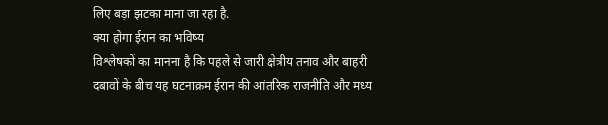लिए बड़ा झटका माना जा रहा है.
क्या होगा ईरान का भविष्य
विश्लेषकों का मानना है कि पहले से जारी क्षेत्रीय तनाव और बाहरी दबावों के बीच यह घटनाक्रम ईरान की आंतरिक राजनीति और मध्य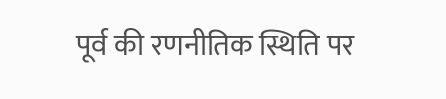पूर्व की रणनीतिक स्थिति पर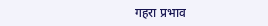गहरा प्रभाव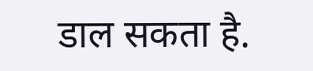डाल सकता है.